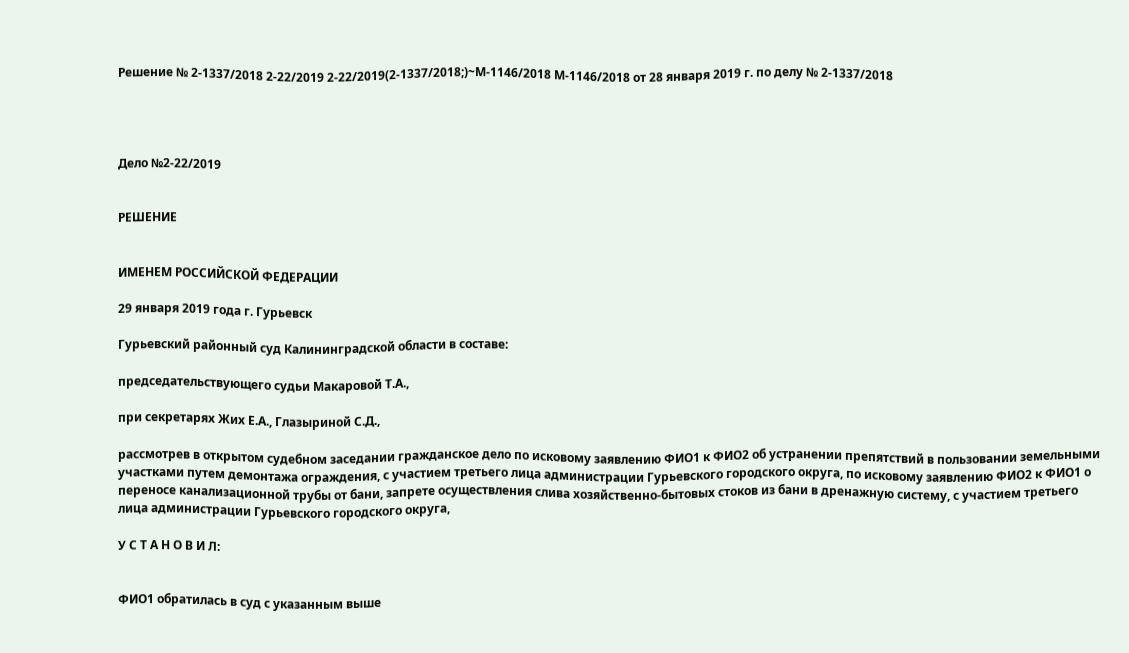Решение № 2-1337/2018 2-22/2019 2-22/2019(2-1337/2018;)~М-1146/2018 М-1146/2018 от 28 января 2019 г. по делу № 2-1337/2018




Дело №2-22/2019


РЕШЕНИЕ


ИМЕНЕМ РОССИЙСКОЙ ФЕДЕРАЦИИ

29 января 2019 года г. Гурьевск

Гурьевский районный суд Калининградской области в составе:

председательствующего судьи Макаровой Т.А.,

при секретарях Жих Е.А., Глазыриной С.Д.,

рассмотрев в открытом судебном заседании гражданское дело по исковому заявлению ФИО1 к ФИО2 об устранении препятствий в пользовании земельными участками путем демонтажа ограждения, с участием третьего лица администрации Гурьевского городского округа, по исковому заявлению ФИО2 к ФИО1 о переносе канализационной трубы от бани, запрете осуществления слива хозяйственно-бытовых стоков из бани в дренажную систему, с участием третьего лица администрации Гурьевского городского округа,

У С Т А Н О В И Л:


ФИО1 обратилась в суд с указанным выше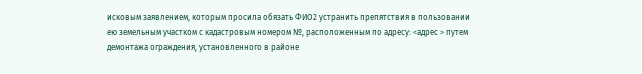исковым заявлением, которым просила обязать ФИО2 устранить препятствия в пользовании ею земельным участком с кадастровым номером №, расположенным по адресу: <адрес > путем демонтажа ограждения, установленного в районе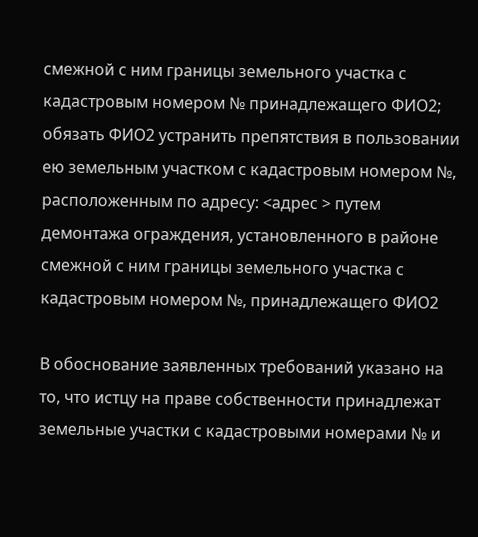смежной с ним границы земельного участка с кадастровым номером № принадлежащего ФИО2; обязать ФИО2 устранить препятствия в пользовании ею земельным участком с кадастровым номером №, расположенным по адресу: <адрес > путем демонтажа ограждения, установленного в районе смежной с ним границы земельного участка с кадастровым номером №, принадлежащего ФИО2

В обоснование заявленных требований указано на то, что истцу на праве собственности принадлежат земельные участки с кадастровыми номерами № и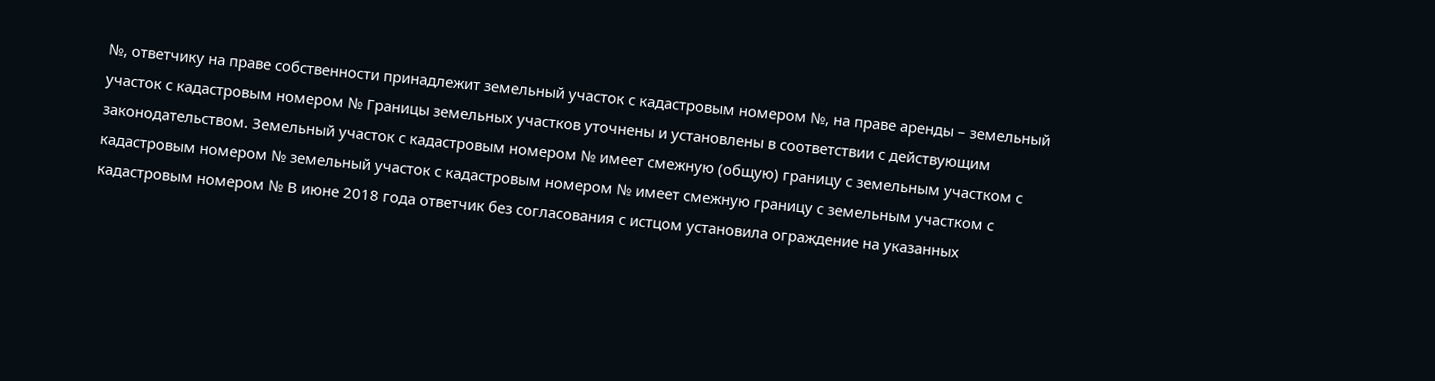№, ответчику на праве собственности принадлежит земельный участок с кадастровым номером №, на праве аренды – земельный участок с кадастровым номером № Границы земельных участков уточнены и установлены в соответствии с действующим законодательством. Земельный участок с кадастровым номером № имеет смежную (общую) границу с земельным участком с кадастровым номером № земельный участок с кадастровым номером № имеет смежную границу с земельным участком с кадастровым номером № В июне 2018 года ответчик без согласования с истцом установила ограждение на указанных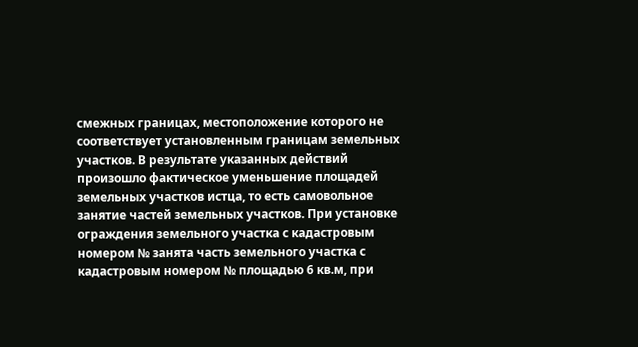смежных границах, местоположение которого не соответствует установленным границам земельных участков. В результате указанных действий произошло фактическое уменьшение площадей земельных участков истца, то есть самовольное занятие частей земельных участков. При установке ограждения земельного участка с кадастровым номером № занята часть земельного участка с кадастровым номером № площадью 6 кв.м, при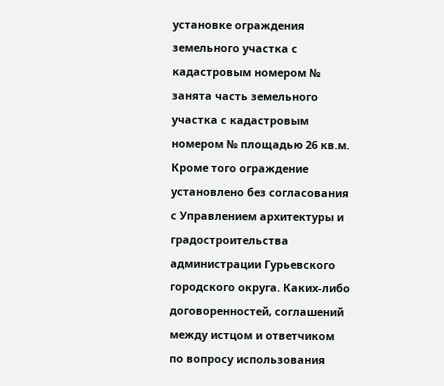установке ограждения земельного участка с кадастровым номером № занята часть земельного участка с кадастровым номером № площадью 26 кв.м. Кроме того ограждение установлено без согласования с Управлением архитектуры и градостроительства администрации Гурьевского городского округа. Каких-либо договоренностей, соглашений между истцом и ответчиком по вопросу использования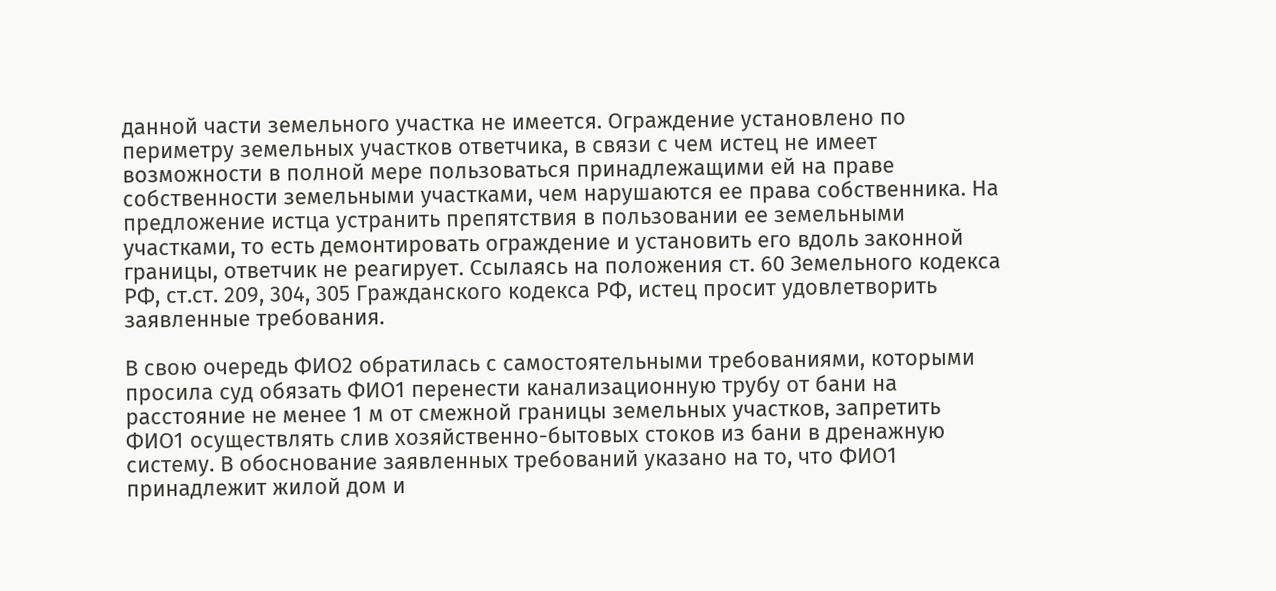данной части земельного участка не имеется. Ограждение установлено по периметру земельных участков ответчика, в связи с чем истец не имеет возможности в полной мере пользоваться принадлежащими ей на праве собственности земельными участками, чем нарушаются ее права собственника. На предложение истца устранить препятствия в пользовании ее земельными участками, то есть демонтировать ограждение и установить его вдоль законной границы, ответчик не реагирует. Ссылаясь на положения ст. 60 Земельного кодекса РФ, ст.ст. 209, 304, 305 Гражданского кодекса РФ, истец просит удовлетворить заявленные требования.

В свою очередь ФИО2 обратилась с самостоятельными требованиями, которыми просила суд обязать ФИО1 перенести канализационную трубу от бани на расстояние не менее 1 м от смежной границы земельных участков, запретить ФИО1 осуществлять слив хозяйственно-бытовых стоков из бани в дренажную систему. В обоснование заявленных требований указано на то, что ФИО1 принадлежит жилой дом и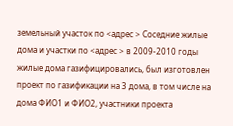земельный участок по <адрес > Соседние жилые дома и участки по <адрес > в 2009-2010 годы жилые дома газифицировались, был изготовлен проект по газификации на 3 дома, в том числе на дома ФИО1 и ФИО2, участники проекта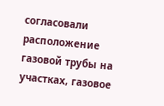согласовали расположение газовой трубы на участках, газовое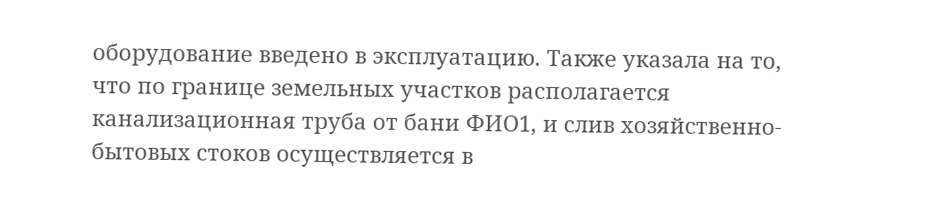оборудование введено в эксплуатацию. Также указала на то, что по границе земельных участков располагается канализационная труба от бани ФИО1, и слив хозяйственно-бытовых стоков осуществляется в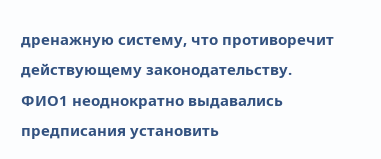дренажную систему, что противоречит действующему законодательству. ФИО1 неоднократно выдавались предписания установить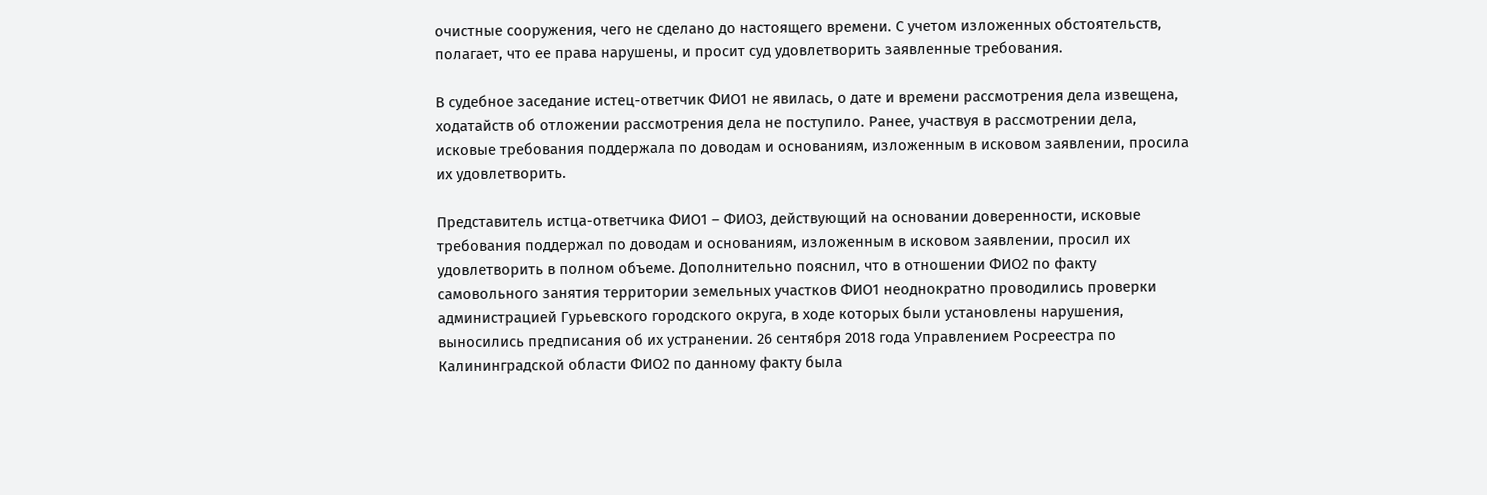очистные сооружения, чего не сделано до настоящего времени. С учетом изложенных обстоятельств, полагает, что ее права нарушены, и просит суд удовлетворить заявленные требования.

В судебное заседание истец-ответчик ФИО1 не явилась, о дате и времени рассмотрения дела извещена, ходатайств об отложении рассмотрения дела не поступило. Ранее, участвуя в рассмотрении дела, исковые требования поддержала по доводам и основаниям, изложенным в исковом заявлении, просила их удовлетворить.

Представитель истца-ответчика ФИО1 – ФИО3, действующий на основании доверенности, исковые требования поддержал по доводам и основаниям, изложенным в исковом заявлении, просил их удовлетворить в полном объеме. Дополнительно пояснил, что в отношении ФИО2 по факту самовольного занятия территории земельных участков ФИО1 неоднократно проводились проверки администрацией Гурьевского городского округа, в ходе которых были установлены нарушения, выносились предписания об их устранении. 26 сентября 2018 года Управлением Росреестра по Калининградской области ФИО2 по данному факту была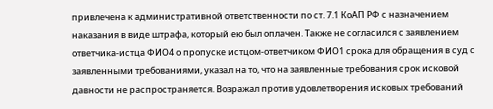привлечена к административной ответственности по ст. 7.1 КоАП РФ с назначением наказания в виде штрафа, который ею был оплачен. Также не согласился с заявлением ответчика-истца ФИО4 о пропуске истцом-ответчиком ФИО1 срока для обращения в суд с заявленными требованиями, указал на то, что на заявленные требования срок исковой давности не распространяется. Возражал против удовлетворения исковых требований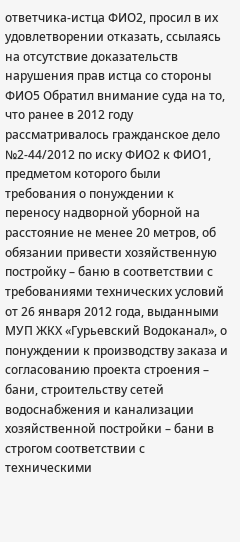ответчика-истца ФИО2, просил в их удовлетворении отказать, ссылаясь на отсутствие доказательств нарушения прав истца со стороны ФИО5 Обратил внимание суда на то, что ранее в 2012 году рассматривалось гражданское дело №2-44/2012 по иску ФИО2 к ФИО1, предметом которого были требования о понуждении к переносу надворной уборной на расстояние не менее 20 метров, об обязании привести хозяйственную постройку – баню в соответствии с требованиями технических условий от 26 января 2012 года, выданными МУП ЖКХ «Гурьевский Водоканал», о понуждении к производству заказа и согласованию проекта строения – бани, строительству сетей водоснабжения и канализации хозяйственной постройки – бани в строгом соответствии с техническими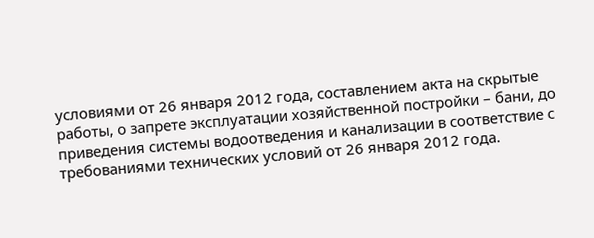условиями от 26 января 2012 года, составлением акта на скрытые работы, о запрете эксплуатации хозяйственной постройки – бани, до приведения системы водоотведения и канализации в соответствие с требованиями технических условий от 26 января 2012 года.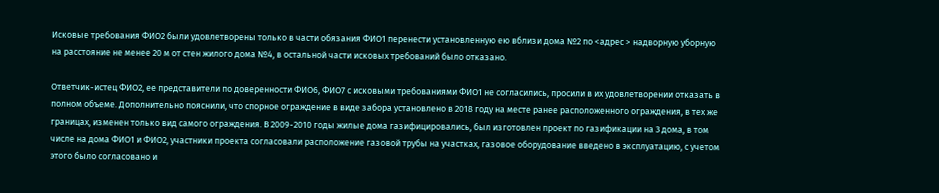Исковые требования ФИО2 были удовлетворены только в части обязания ФИО1 перенести установленную ею вблизи дома №2 по <адрес > надворную уборную на расстояние не менее 20 м от стен жилого дома №4, в остальной части исковых требований было отказано.

Ответчик-истец ФИО2, ее представители по доверенности ФИО6, ФИО7 с исковыми требованиями ФИО1 не согласились, просили в их удовлетворении отказать в полном объеме. Дополнительно пояснили, что спорное ограждение в виде забора установлено в 2018 году на месте ранее расположенного ограждения, в тех же границах, изменен только вид самого ограждения. В 2009-2010 годы жилые дома газифицировались, был изготовлен проект по газификации на 3 дома, в том числе на дома ФИО1 и ФИО2, участники проекта согласовали расположение газовой трубы на участках, газовое оборудование введено в эксплуатацию, с учетом этого было согласовано и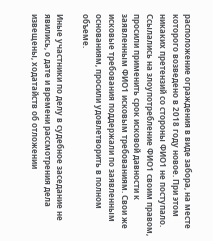расположение ограждения в виде забора, на месте которого возведено в 2018 году новое. При этом никаких претензий со стороны ФИО1 не поступало. Ссылались на злоупотребление ФИО1 своим правом, просили применить срок исковой давности к заявленным ФИО1 исковым требованиям. Свои же исковые требования поддержали по заявленным основаниям, просили удовлетворить в полном объеме.

Иные участники по делу в судебное заседание не явились, о дате и времени рассмотрения дела извещены, ходатайств об отложении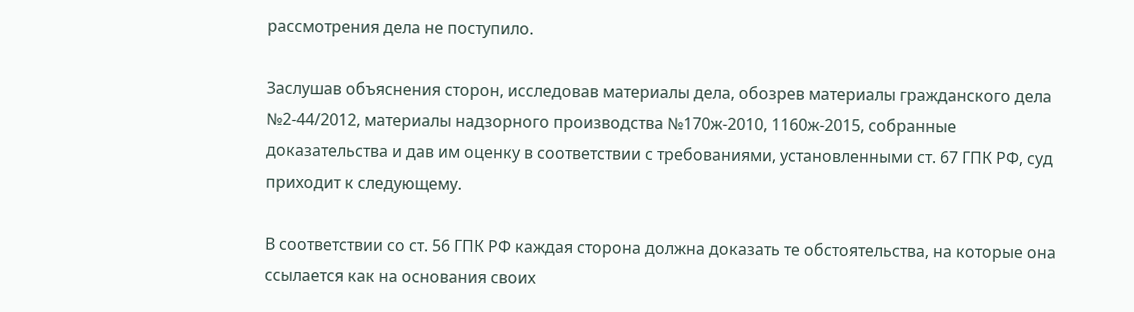рассмотрения дела не поступило.

Заслушав объяснения сторон, исследовав материалы дела, обозрев материалы гражданского дела №2-44/2012, материалы надзорного производства №170ж-2010, 1160ж-2015, собранные доказательства и дав им оценку в соответствии с требованиями, установленными ст. 67 ГПК РФ, суд приходит к следующему.

В соответствии со ст. 56 ГПК РФ каждая сторона должна доказать те обстоятельства, на которые она ссылается как на основания своих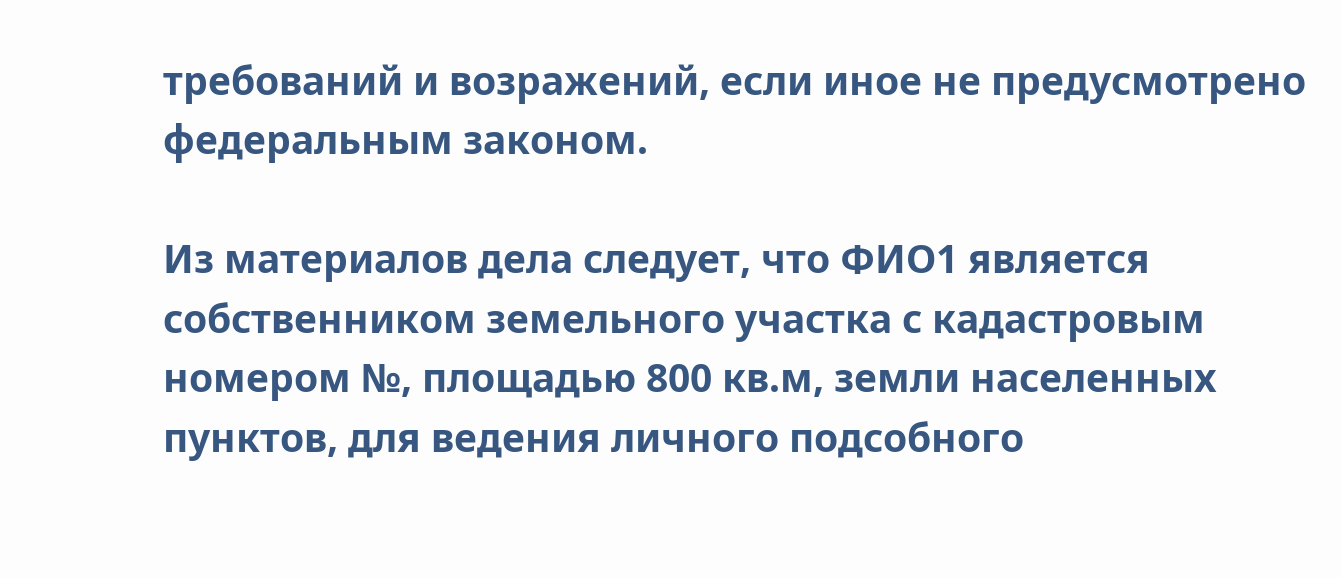требований и возражений, если иное не предусмотрено федеральным законом.

Из материалов дела следует, что ФИО1 является собственником земельного участка с кадастровым номером №, площадью 800 кв.м, земли населенных пунктов, для ведения личного подсобного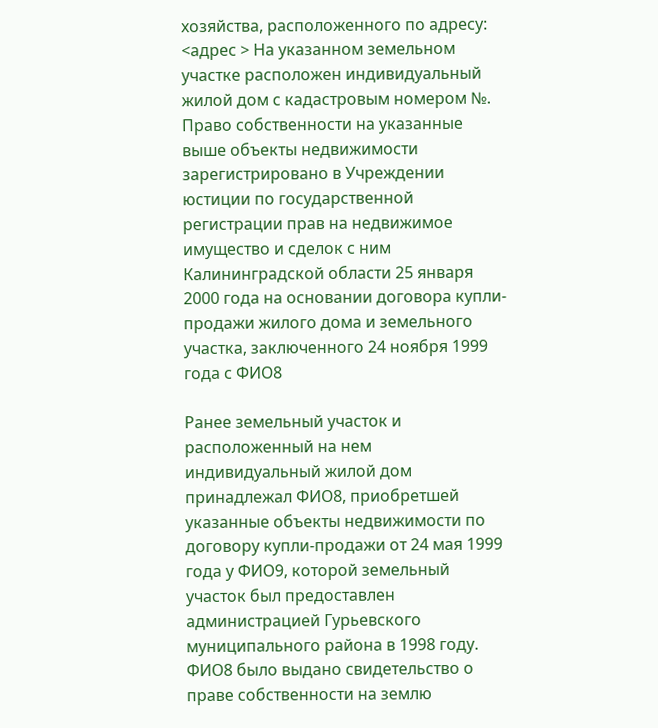хозяйства, расположенного по адресу: <адрес > На указанном земельном участке расположен индивидуальный жилой дом с кадастровым номером №. Право собственности на указанные выше объекты недвижимости зарегистрировано в Учреждении юстиции по государственной регистрации прав на недвижимое имущество и сделок с ним Калининградской области 25 января 2000 года на основании договора купли-продажи жилого дома и земельного участка, заключенного 24 ноября 1999 года с ФИО8

Ранее земельный участок и расположенный на нем индивидуальный жилой дом принадлежал ФИО8, приобретшей указанные объекты недвижимости по договору купли-продажи от 24 мая 1999 года у ФИО9, которой земельный участок был предоставлен администрацией Гурьевского муниципального района в 1998 году. ФИО8 было выдано свидетельство о праве собственности на землю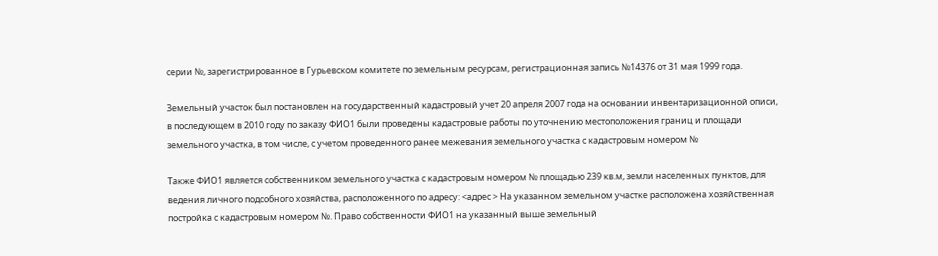серии №, зарегистрированное в Гурьевском комитете по земельным ресурсам, регистрационная запись №14376 от 31 мая 1999 года.

Земельный участок был постановлен на государственный кадастровый учет 20 апреля 2007 года на основании инвентаризационной описи, в последующем в 2010 году по заказу ФИО1 были проведены кадастровые работы по уточнению местоположения границ и площади земельного участка, в том числе, с учетом проведенного ранее межевания земельного участка с кадастровым номером №

Также ФИО1 является собственником земельного участка с кадастровым номером № площадью 239 кв.м, земли населенных пунктов, для ведения личного подсобного хозяйства, расположенного по адресу: <адрес > На указанном земельном участке расположена хозяйственная постройка с кадастровым номером №. Право собственности ФИО1 на указанный выше земельный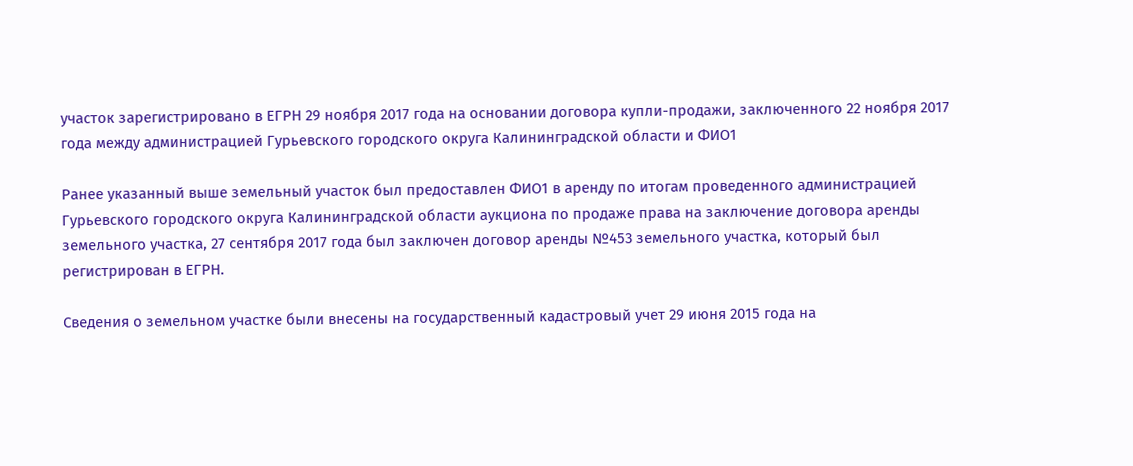участок зарегистрировано в ЕГРН 29 ноября 2017 года на основании договора купли-продажи, заключенного 22 ноября 2017 года между администрацией Гурьевского городского округа Калининградской области и ФИО1

Ранее указанный выше земельный участок был предоставлен ФИО1 в аренду по итогам проведенного администрацией Гурьевского городского округа Калининградской области аукциона по продаже права на заключение договора аренды земельного участка, 27 сентября 2017 года был заключен договор аренды №453 земельного участка, который был регистрирован в ЕГРН.

Сведения о земельном участке были внесены на государственный кадастровый учет 29 июня 2015 года на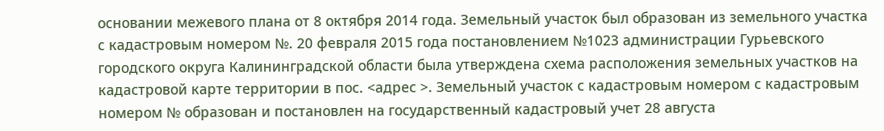основании межевого плана от 8 октября 2014 года. Земельный участок был образован из земельного участка с кадастровым номером №. 20 февраля 2015 года постановлением №1023 администрации Гурьевского городского округа Калининградской области была утверждена схема расположения земельных участков на кадастровой карте территории в пос. <адрес >. Земельный участок с кадастровым номером с кадастровым номером № образован и постановлен на государственный кадастровый учет 28 августа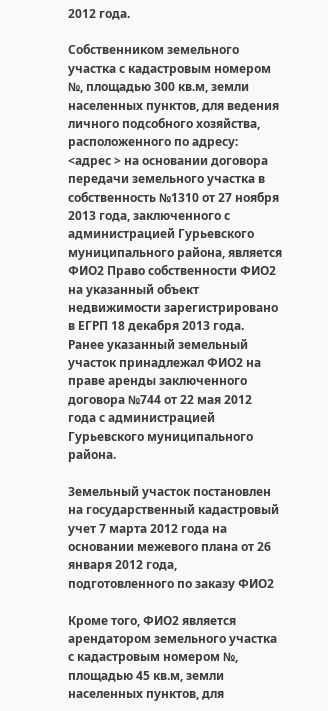2012 года.

Собственником земельного участка с кадастровым номером №, площадью 300 кв.м, земли населенных пунктов, для ведения личного подсобного хозяйства, расположенного по адресу: <адрес > на основании договора передачи земельного участка в собственность №1310 от 27 ноября 2013 года, заключенного с администрацией Гурьевского муниципального района, является ФИО2 Право собственности ФИО2 на указанный объект недвижимости зарегистрировано в ЕГРП 18 декабря 2013 года. Ранее указанный земельный участок принадлежал ФИО2 на праве аренды заключенного договора №744 от 22 мая 2012 года с администрацией Гурьевского муниципального района.

Земельный участок постановлен на государственный кадастровый учет 7 марта 2012 года на основании межевого плана от 26 января 2012 года, подготовленного по заказу ФИО2

Кроме того, ФИО2 является арендатором земельного участка с кадастровым номером №, площадью 45 кв.м, земли населенных пунктов, для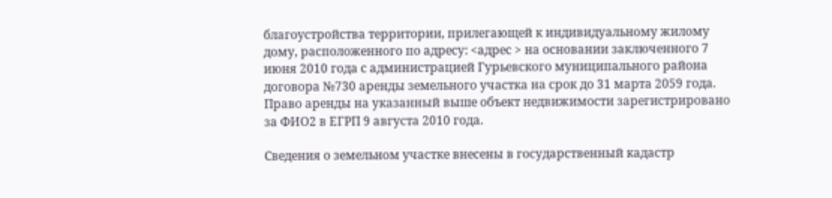благоустройства территории, прилегающей к индивидуальному жилому дому, расположенного по адресу: <адрес > на основании заключенного 7 июня 2010 года с администрацией Гурьевского муниципального района договора №730 аренды земельного участка на срок до 31 марта 2059 года. Право аренды на указанный выше объект недвижимости зарегистрировано за ФИО2 в ЕГРП 9 августа 2010 года.

Сведения о земельном участке внесены в государственный кадастр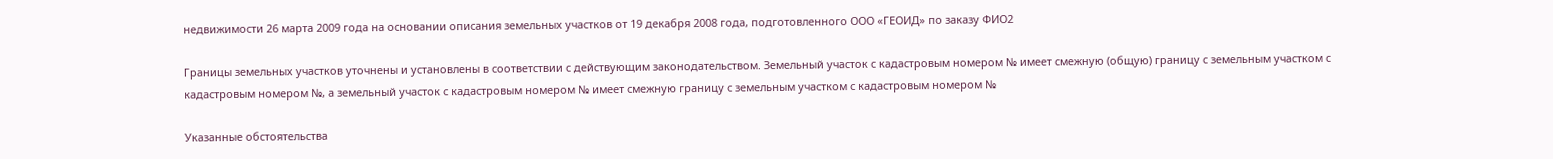недвижимости 26 марта 2009 года на основании описания земельных участков от 19 декабря 2008 года, подготовленного ООО «ГЕОИД» по заказу ФИО2

Границы земельных участков уточнены и установлены в соответствии с действующим законодательством. Земельный участок с кадастровым номером № имеет смежную (общую) границу с земельным участком с кадастровым номером №, а земельный участок с кадастровым номером № имеет смежную границу с земельным участком с кадастровым номером №

Указанные обстоятельства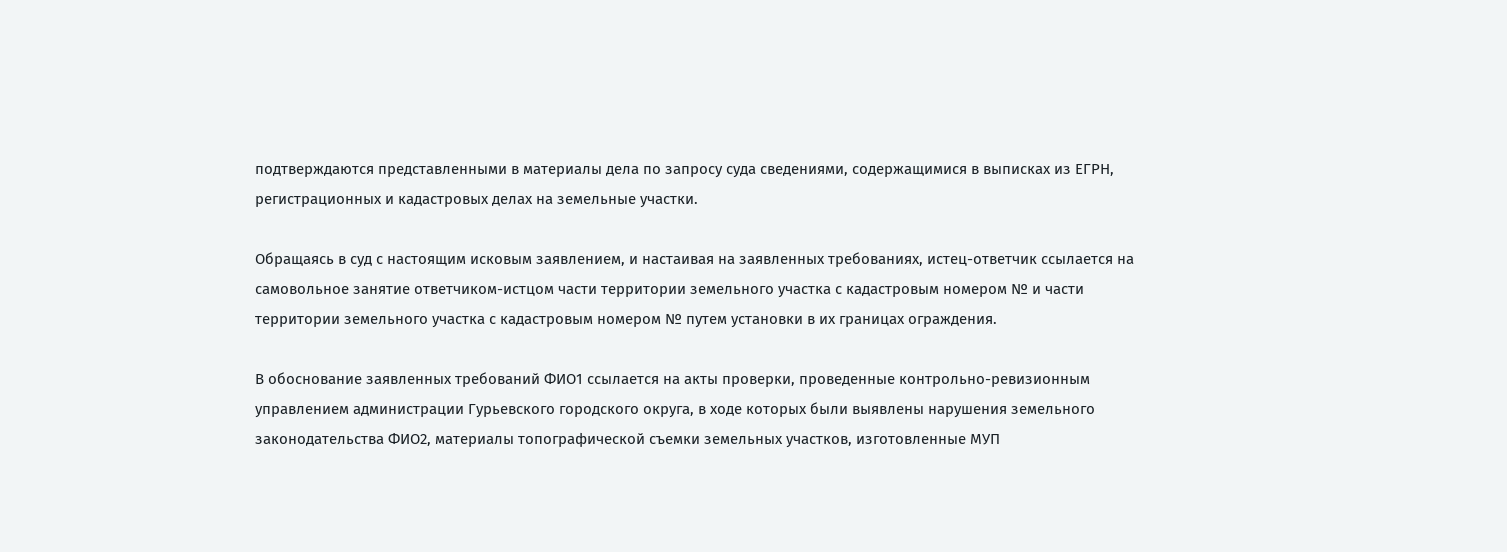подтверждаются представленными в материалы дела по запросу суда сведениями, содержащимися в выписках из ЕГРН, регистрационных и кадастровых делах на земельные участки.

Обращаясь в суд с настоящим исковым заявлением, и настаивая на заявленных требованиях, истец-ответчик ссылается на самовольное занятие ответчиком-истцом части территории земельного участка с кадастровым номером № и части территории земельного участка с кадастровым номером № путем установки в их границах ограждения.

В обоснование заявленных требований ФИО1 ссылается на акты проверки, проведенные контрольно-ревизионным управлением администрации Гурьевского городского округа, в ходе которых были выявлены нарушения земельного законодательства ФИО2, материалы топографической съемки земельных участков, изготовленные МУП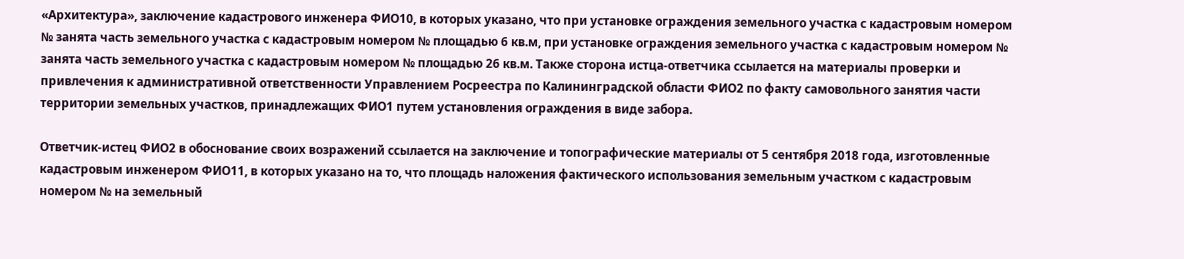«Архитектура», заключение кадастрового инженера ФИО10, в которых указано, что при установке ограждения земельного участка с кадастровым номером № занята часть земельного участка с кадастровым номером № площадью 6 кв.м, при установке ограждения земельного участка с кадастровым номером № занята часть земельного участка с кадастровым номером № площадью 26 кв.м. Также сторона истца-ответчика ссылается на материалы проверки и привлечения к административной ответственности Управлением Росреестра по Калининградской области ФИО2 по факту самовольного занятия части территории земельных участков, принадлежащих ФИО1 путем установления ограждения в виде забора.

Ответчик-истец ФИО2 в обоснование своих возражений ссылается на заключение и топографические материалы от 5 сентября 2018 года, изготовленные кадастровым инженером ФИО11, в которых указано на то, что площадь наложения фактического использования земельным участком с кадастровым номером № на земельный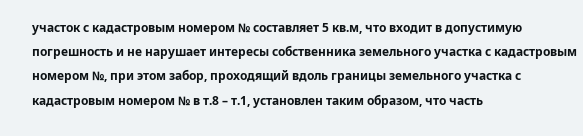участок с кадастровым номером № составляет 5 кв.м, что входит в допустимую погрешность и не нарушает интересы собственника земельного участка с кадастровым номером №, при этом забор, проходящий вдоль границы земельного участка с кадастровым номером № в т.8 – т.1, установлен таким образом, что часть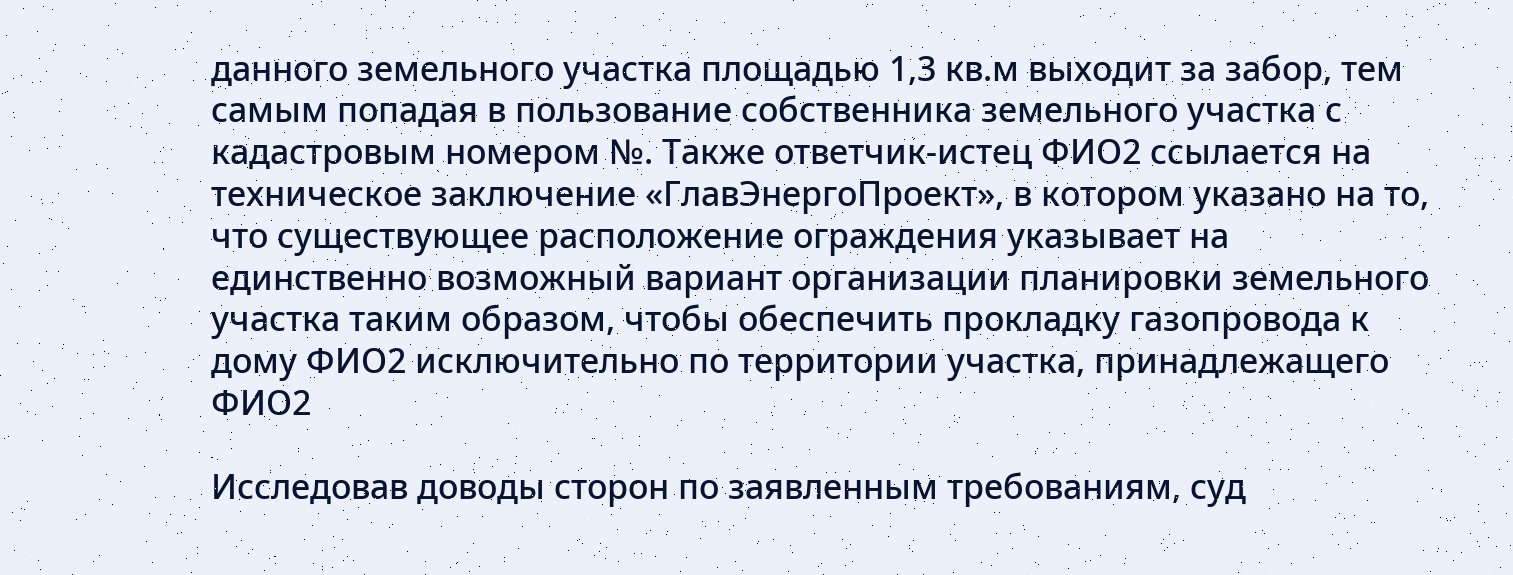данного земельного участка площадью 1,3 кв.м выходит за забор, тем самым попадая в пользование собственника земельного участка с кадастровым номером №. Также ответчик-истец ФИО2 ссылается на техническое заключение «ГлавЭнергоПроект», в котором указано на то, что существующее расположение ограждения указывает на единственно возможный вариант организации планировки земельного участка таким образом, чтобы обеспечить прокладку газопровода к дому ФИО2 исключительно по территории участка, принадлежащего ФИО2

Исследовав доводы сторон по заявленным требованиям, суд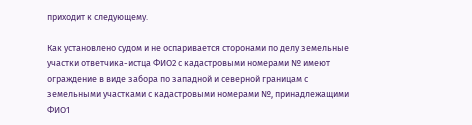приходит к следующему.

Как установлено судом и не оспаривается сторонами по делу земельные участки ответчика-истца ФИО2 с кадастровыми номерами № имеют ограждение в виде забора по западной и северной границам с земельными участками с кадастровыми номерами №, принадлежащими ФИО1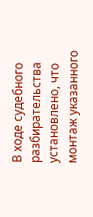В ходе судебного разбирательства установлено, что монтаж указанного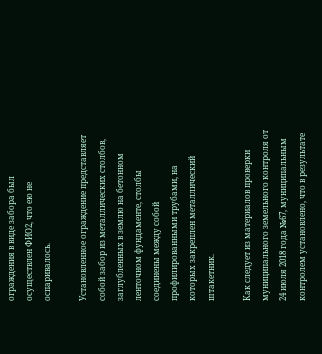ограждения в виде забора был осуществлен ФИО2, что ею не оспаривалось.

Установленное ограждение представляет собой забор из металлических столбов, заглубленных в землю на бетонном ленточном фундаменте, столбы соединены между собой профилированными трубами, на которых закреплен металлический штакетник.

Как следует из материалов проверки муниципального земельного контроля от 24 июля 2018 года №67, муниципальным контролем установлено, что в результате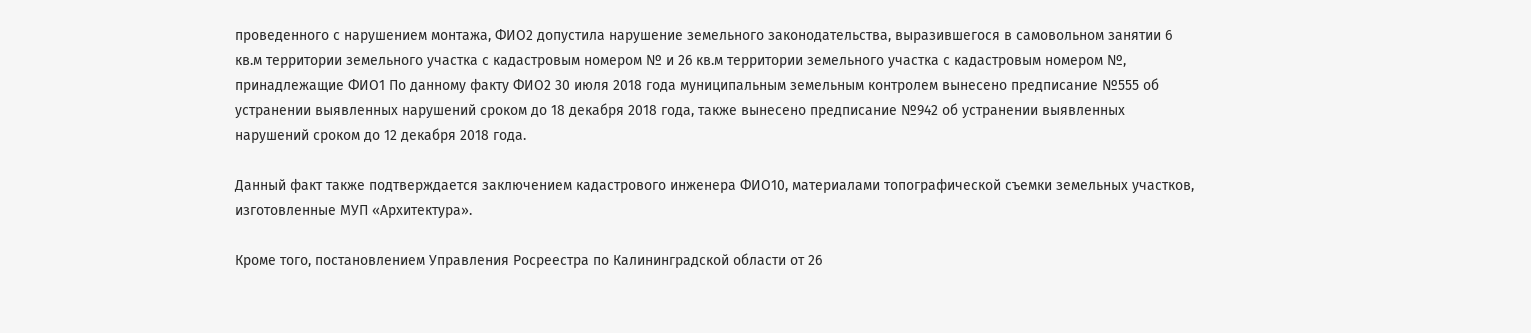проведенного с нарушением монтажа, ФИО2 допустила нарушение земельного законодательства, выразившегося в самовольном занятии 6 кв.м территории земельного участка с кадастровым номером № и 26 кв.м территории земельного участка с кадастровым номером №, принадлежащие ФИО1 По данному факту ФИО2 30 июля 2018 года муниципальным земельным контролем вынесено предписание №555 об устранении выявленных нарушений сроком до 18 декабря 2018 года, также вынесено предписание №942 об устранении выявленных нарушений сроком до 12 декабря 2018 года.

Данный факт также подтверждается заключением кадастрового инженера ФИО10, материалами топографической съемки земельных участков, изготовленные МУП «Архитектура».

Кроме того, постановлением Управления Росреестра по Калининградской области от 26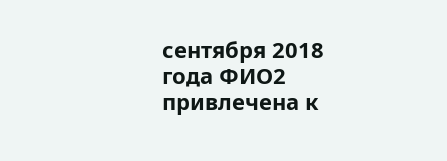сентября 2018 года ФИО2 привлечена к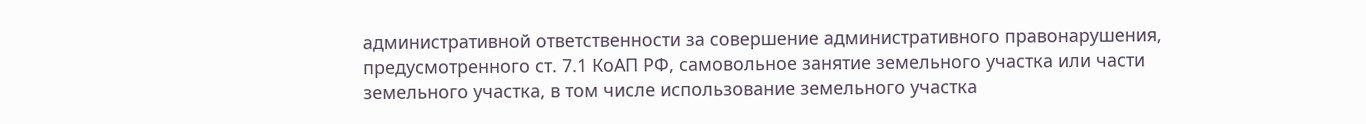административной ответственности за совершение административного правонарушения, предусмотренного ст. 7.1 КоАП РФ, самовольное занятие земельного участка или части земельного участка, в том числе использование земельного участка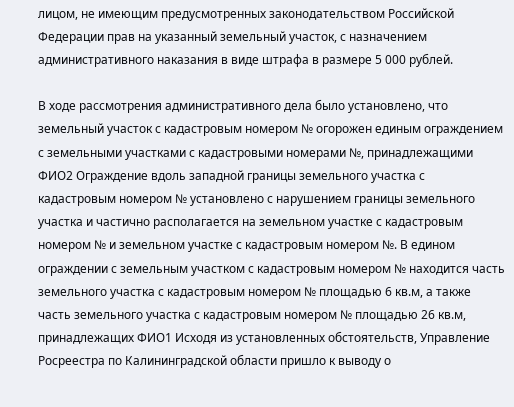лицом, не имеющим предусмотренных законодательством Российской Федерации прав на указанный земельный участок, с назначением административного наказания в виде штрафа в размере 5 000 рублей.

В ходе рассмотрения административного дела было установлено, что земельный участок с кадастровым номером № огорожен единым ограждением с земельными участками с кадастровыми номерами №, принадлежащими ФИО2 Ограждение вдоль западной границы земельного участка с кадастровым номером № установлено с нарушением границы земельного участка и частично располагается на земельном участке с кадастровым номером № и земельном участке с кадастровым номером №. В едином ограждении с земельным участком с кадастровым номером № находится часть земельного участка с кадастровым номером № площадью 6 кв.м, а также часть земельного участка с кадастровым номером № площадью 26 кв.м, принадлежащих ФИО1 Исходя из установленных обстоятельств, Управление Росреестра по Калининградской области пришло к выводу о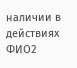наличии в действиях ФИО2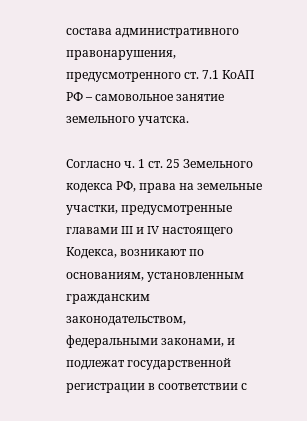состава административного правонарушения, предусмотренного ст. 7.1 КоАП РФ – самовольное занятие земельного учатска.

Согласно ч. 1 ст. 25 Земельного кодекса РФ, права на земельные участки, предусмотренные главами III и IV настоящего Кодекса, возникают по основаниям, установленным гражданским законодательством, федеральными законами, и подлежат государственной регистрации в соответствии с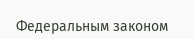Федеральным законом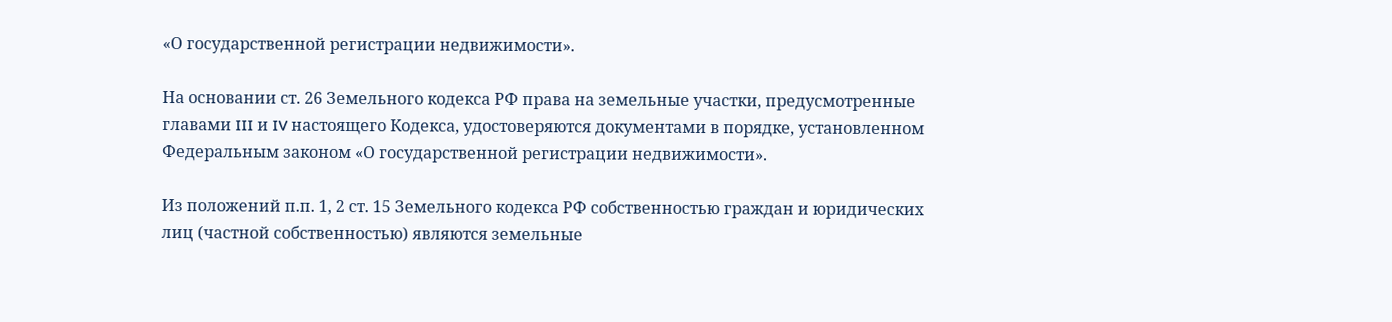«О государственной регистрации недвижимости».

На основании ст. 26 Земельного кодекса РФ права на земельные участки, предусмотренные главами III и IV настоящего Кодекса, удостоверяются документами в порядке, установленном Федеральным законом «О государственной регистрации недвижимости».

Из положений п.п. 1, 2 ст. 15 Земельного кодекса РФ собственностью граждан и юридических лиц (частной собственностью) являются земельные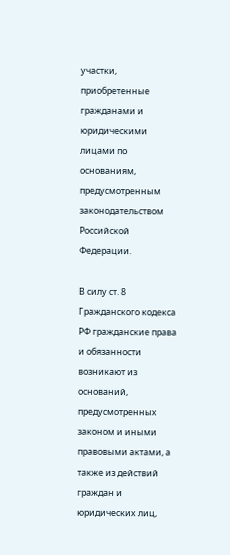участки, приобретенные гражданами и юридическими лицами по основаниям, предусмотренным законодательством Российской Федерации.

В силу ст. 8 Гражданского кодекса РФ гражданские права и обязанности возникают из оснований, предусмотренных законом и иными правовыми актами, а также из действий граждан и юридических лиц,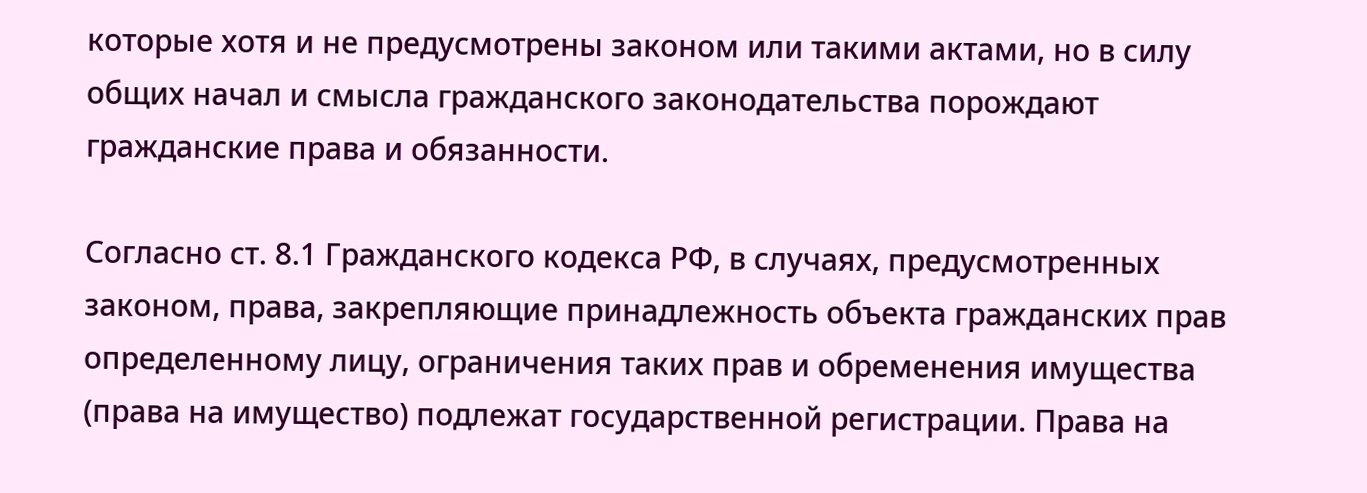которые хотя и не предусмотрены законом или такими актами, но в силу общих начал и смысла гражданского законодательства порождают гражданские права и обязанности.

Согласно ст. 8.1 Гражданского кодекса РФ, в случаях, предусмотренных законом, права, закрепляющие принадлежность объекта гражданских прав определенному лицу, ограничения таких прав и обременения имущества (права на имущество) подлежат государственной регистрации. Права на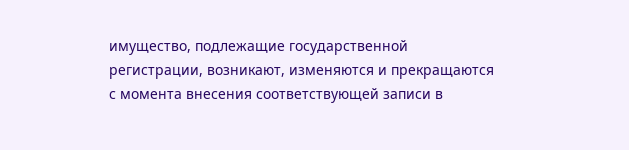имущество, подлежащие государственной регистрации, возникают, изменяются и прекращаются с момента внесения соответствующей записи в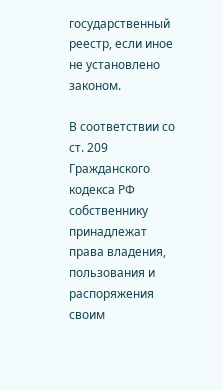государственный реестр, если иное не установлено законом.

В соответствии со ст. 209 Гражданского кодекса РФ собственнику принадлежат права владения, пользования и распоряжения своим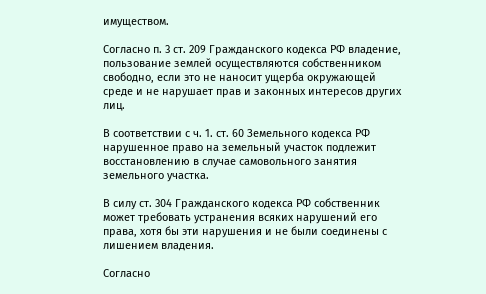имуществом.

Согласно п. 3 ст. 209 Гражданского кодекса РФ владение, пользование землей осуществляются собственником свободно, если это не наносит ущерба окружающей среде и не нарушает прав и законных интересов других лиц.

В соответствии с ч. 1. ст. 60 Земельного кодекса РФ нарушенное право на земельный участок подлежит восстановлению в случае самовольного занятия земельного участка.

В силу ст. 304 Гражданского кодекса РФ собственник может требовать устранения всяких нарушений его права, хотя бы эти нарушения и не были соединены с лишением владения.

Согласно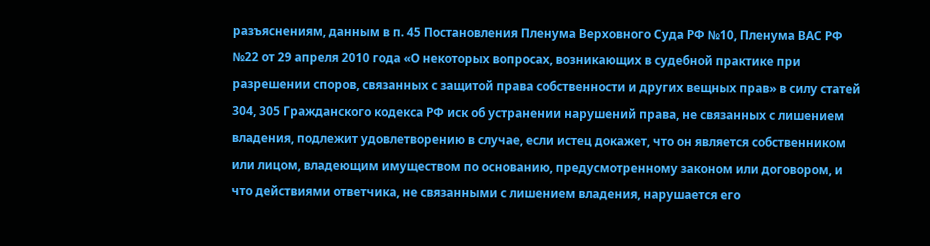разъяснениям, данным в п. 45 Постановления Пленума Верховного Суда РФ №10, Пленума ВАС РФ №22 от 29 апреля 2010 года «О некоторых вопросах, возникающих в судебной практике при разрешении споров, связанных с защитой права собственности и других вещных прав» в силу статей 304, 305 Гражданского кодекса РФ иск об устранении нарушений права, не связанных с лишением владения, подлежит удовлетворению в случае, если истец докажет, что он является собственником или лицом, владеющим имуществом по основанию, предусмотренному законом или договором, и что действиями ответчика, не связанными с лишением владения, нарушается его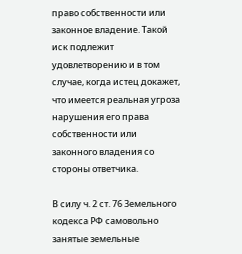право собственности или законное владение. Такой иск подлежит удовлетворению и в том случае, когда истец докажет, что имеется реальная угроза нарушения его права собственности или законного владения со стороны ответчика.

В силу ч. 2 ст. 76 Земельного кодекса РФ самовольно занятые земельные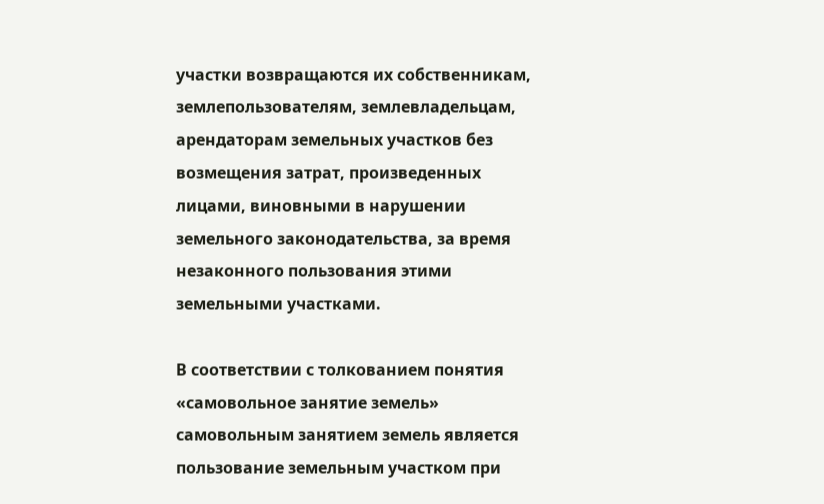участки возвращаются их собственникам, землепользователям, землевладельцам, арендаторам земельных участков без возмещения затрат, произведенных лицами, виновными в нарушении земельного законодательства, за время незаконного пользования этими земельными участками.

В соответствии с толкованием понятия «самовольное занятие земель» самовольным занятием земель является пользование земельным участком при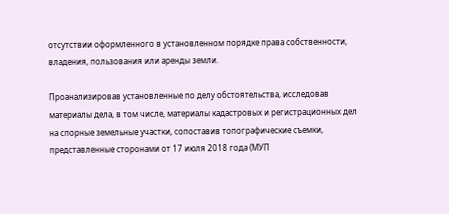отсутствии оформленного в установленном порядке права собственности, владения, пользования или аренды земли.

Проанализировав установленные по делу обстоятельства, исследовав материалы дела, в том числе, материалы кадастровых и регистрационных дел на спорные земельные участки, сопоставив топографические съемки, представленные сторонами от 17 июля 2018 года (МУП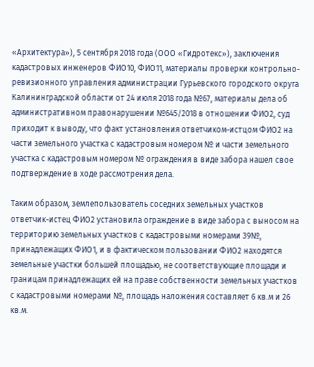«Архитектура»), 5 сентября 2018 года (ООО «Гидротекс»), заключения кадастровых инженеров ФИО10, ФИО11, материалы проверки контрольно-ревизионного управления администрации Гурьевского городского округа Калининградской области от 24 июля 2018 года №67, материалы дела об административном правонарушении №645/2018 в отношении ФИО2, суд приходит к выводу, что факт установления ответчиком-истцом ФИО2 на части земельного участка с кадастровым номером № и части земельного участка с кадастровым номером № ограждения в виде забора нашел свое подтверждение в ходе рассмотрения дела.

Таким образом, землепользователь соседних земельных участков ответчик-истец ФИО2 установила ограждение в виде забора с выносом на территорию земельных участков с кадастровыми номерами 39№, принадлежащих ФИО1, и в фактическом пользовании ФИО2 находятся земельные участки большей площадью, не соответствующие площади и границам принадлежащих ей на праве собственности земельных участков с кадастровыми номерами №, площадь наложения составляет 6 кв.м и 26 кв.м.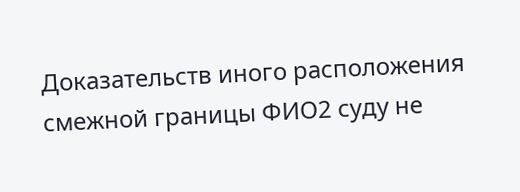Доказательств иного расположения смежной границы ФИО2 суду не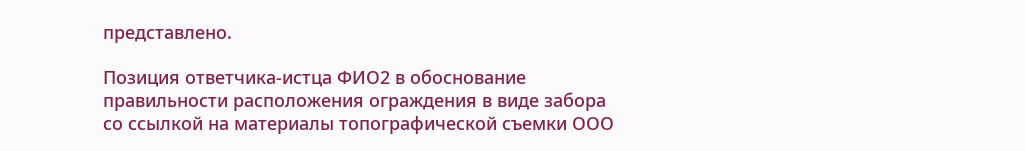представлено.

Позиция ответчика-истца ФИО2 в обоснование правильности расположения ограждения в виде забора со ссылкой на материалы топографической съемки ООО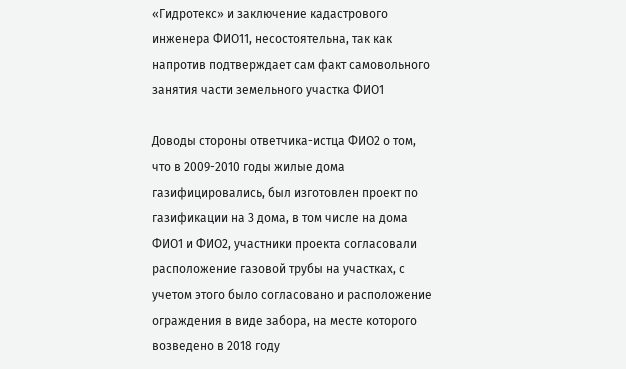«Гидротекс» и заключение кадастрового инженера ФИО11, несостоятельна, так как напротив подтверждает сам факт самовольного занятия части земельного участка ФИО1

Доводы стороны ответчика-истца ФИО2 о том, что в 2009-2010 годы жилые дома газифицировались, был изготовлен проект по газификации на 3 дома, в том числе на дома ФИО1 и ФИО2, участники проекта согласовали расположение газовой трубы на участках, с учетом этого было согласовано и расположение ограждения в виде забора, на месте которого возведено в 2018 году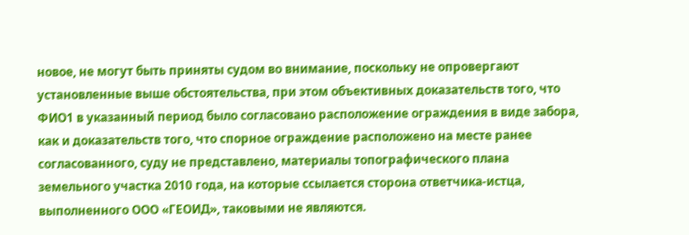новое, не могут быть приняты судом во внимание, поскольку не опровергают установленные выше обстоятельства, при этом объективных доказательств того, что ФИО1 в указанный период было согласовано расположение ограждения в виде забора, как и доказательств того, что спорное ограждение расположено на месте ранее согласованного, суду не представлено, материалы топографического плана земельного участка 2010 года, на которые ссылается сторона ответчика-истца, выполненного ООО «ГЕОИД», таковыми не являются.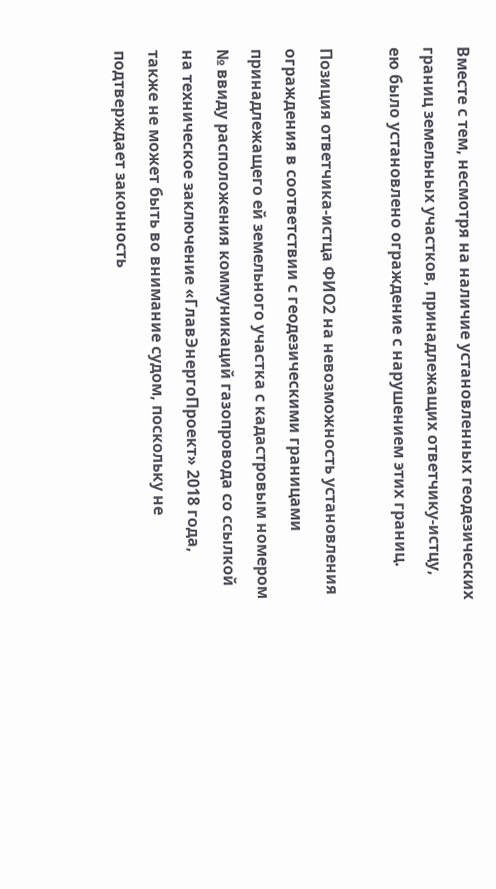Вместе с тем, несмотря на наличие установленных геодезических границ земельных участков, принадлежащих ответчику-истцу, ею было установлено ограждение с нарушением этих границ.

Позиция ответчика-истца ФИО2 на невозможность установления ограждения в соответствии с геодезическими границами принадлежащего ей земельного участка с кадастровым номером № ввиду расположения коммуникаций газопровода со ссылкой на техническое заключение «ГлавЭнергоПроект» 2018 года, также не может быть во внимание судом, поскольку не подтверждает законность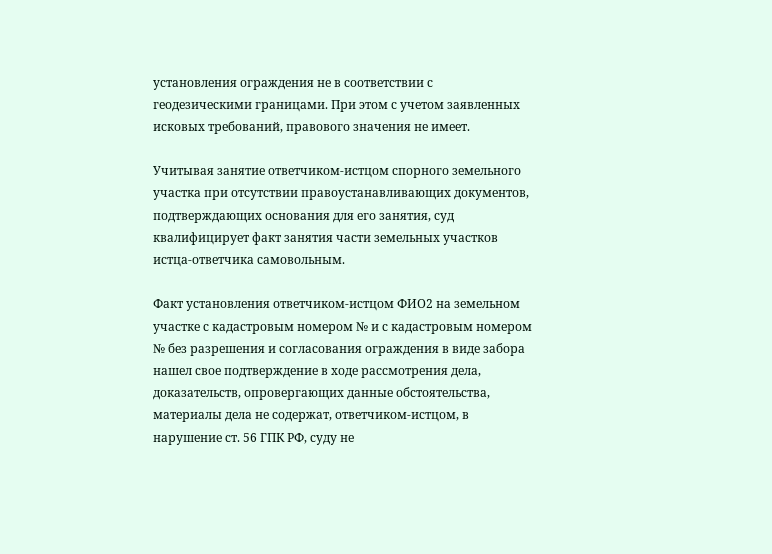установления ограждения не в соответствии с геодезическими границами. При этом с учетом заявленных исковых требований, правового значения не имеет.

Учитывая занятие ответчиком-истцом спорного земельного участка при отсутствии правоустанавливающих документов, подтверждающих основания для его занятия, суд квалифицирует факт занятия части земельных участков истца-ответчика самовольным.

Факт установления ответчиком-истцом ФИО2 на земельном участке с кадастровым номером № и с кадастровым номером № без разрешения и согласования ограждения в виде забора нашел свое подтверждение в ходе рассмотрения дела, доказательств, опровергающих данные обстоятельства, материалы дела не содержат, ответчиком-истцом, в нарушение ст. 56 ГПК РФ, суду не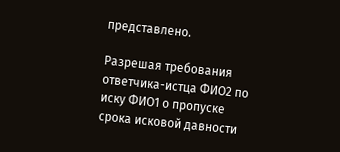представлено.

Разрешая требования ответчика-истца ФИО2 по иску ФИО1 о пропуске срока исковой давности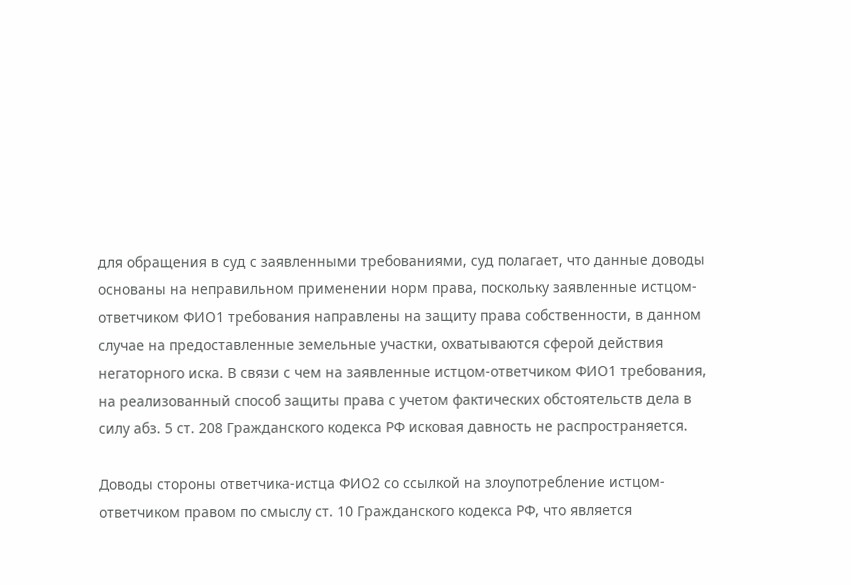для обращения в суд с заявленными требованиями, суд полагает, что данные доводы основаны на неправильном применении норм права, поскольку заявленные истцом-ответчиком ФИО1 требования направлены на защиту права собственности, в данном случае на предоставленные земельные участки, охватываются сферой действия негаторного иска. В связи с чем на заявленные истцом-ответчиком ФИО1 требования, на реализованный способ защиты права с учетом фактических обстоятельств дела в силу абз. 5 ст. 208 Гражданского кодекса РФ исковая давность не распространяется.

Доводы стороны ответчика-истца ФИО2 со ссылкой на злоупотребление истцом-ответчиком правом по смыслу ст. 10 Гражданского кодекса РФ, что является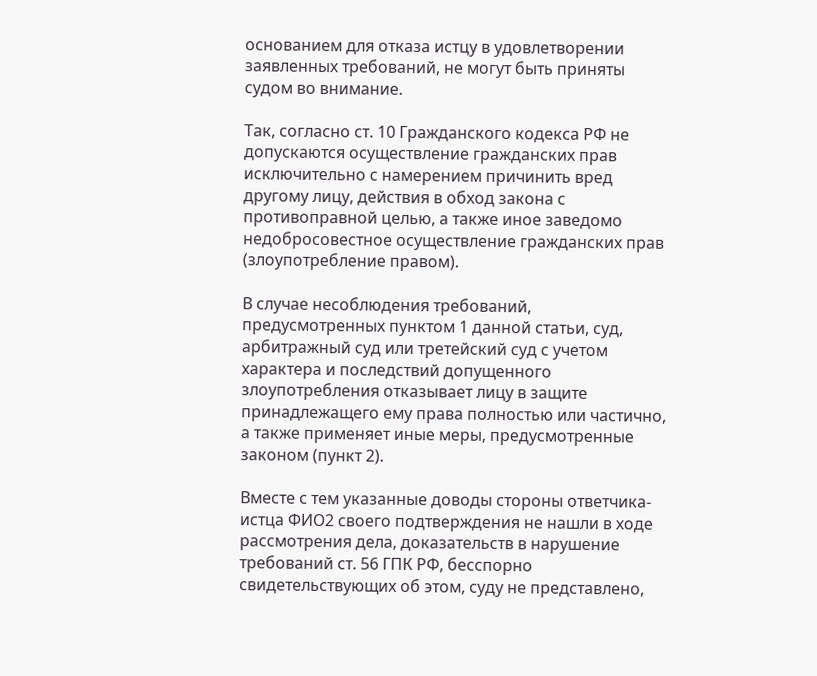основанием для отказа истцу в удовлетворении заявленных требований, не могут быть приняты судом во внимание.

Так, согласно ст. 10 Гражданского кодекса РФ не допускаются осуществление гражданских прав исключительно с намерением причинить вред другому лицу, действия в обход закона с противоправной целью, а также иное заведомо недобросовестное осуществление гражданских прав (злоупотребление правом).

В случае несоблюдения требований, предусмотренных пунктом 1 данной статьи, суд, арбитражный суд или третейский суд с учетом характера и последствий допущенного злоупотребления отказывает лицу в защите принадлежащего ему права полностью или частично, а также применяет иные меры, предусмотренные законом (пункт 2).

Вместе с тем указанные доводы стороны ответчика-истца ФИО2 своего подтверждения не нашли в ходе рассмотрения дела, доказательств в нарушение требований ст. 56 ГПК РФ, бесспорно свидетельствующих об этом, суду не представлено,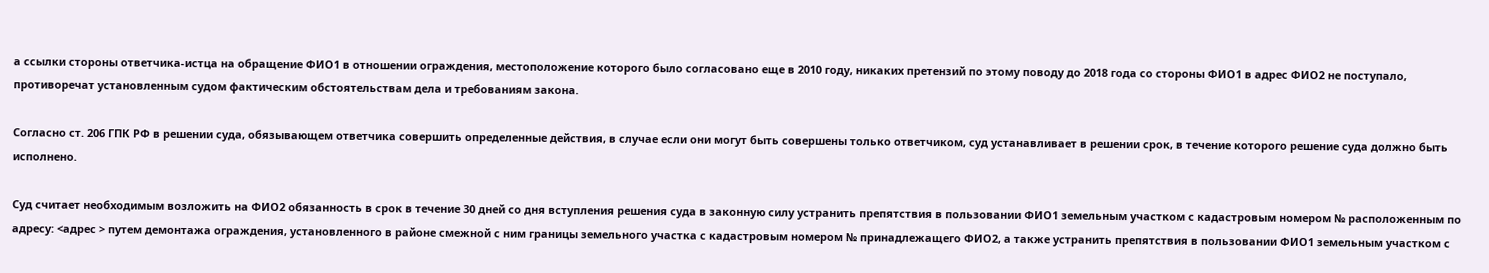а ссылки стороны ответчика-истца на обращение ФИО1 в отношении ограждения, местоположение которого было согласовано еще в 2010 году, никаких претензий по этому поводу до 2018 года со стороны ФИО1 в адрес ФИО2 не поступало, противоречат установленным судом фактическим обстоятельствам дела и требованиям закона.

Согласно ст. 206 ГПК РФ в решении суда, обязывающем ответчика совершить определенные действия, в случае если они могут быть совершены только ответчиком, суд устанавливает в решении срок, в течение которого решение суда должно быть исполнено.

Суд считает необходимым возложить на ФИО2 обязанность в срок в течение 30 дней со дня вступления решения суда в законную силу устранить препятствия в пользовании ФИО1 земельным участком с кадастровым номером № расположенным по адресу: <адрес > путем демонтажа ограждения, установленного в районе смежной с ним границы земельного участка с кадастровым номером № принадлежащего ФИО2, а также устранить препятствия в пользовании ФИО1 земельным участком с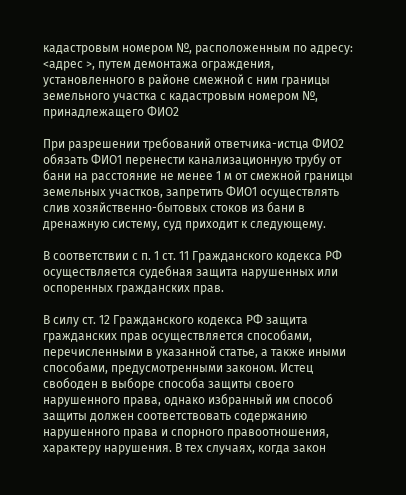кадастровым номером №, расположенным по адресу: <адрес >, путем демонтажа ограждения, установленного в районе смежной с ним границы земельного участка с кадастровым номером №, принадлежащего ФИО2

При разрешении требований ответчика-истца ФИО2 обязать ФИО1 перенести канализационную трубу от бани на расстояние не менее 1 м от смежной границы земельных участков, запретить ФИО1 осуществлять слив хозяйственно-бытовых стоков из бани в дренажную систему, суд приходит к следующему.

В соответствии с п. 1 ст. 11 Гражданского кодекса РФ осуществляется судебная защита нарушенных или оспоренных гражданских прав.

В силу ст. 12 Гражданского кодекса РФ защита гражданских прав осуществляется способами, перечисленными в указанной статье, а также иными способами, предусмотренными законом. Истец свободен в выборе способа защиты своего нарушенного права, однако избранный им способ защиты должен соответствовать содержанию нарушенного права и спорного правоотношения, характеру нарушения. В тех случаях, когда закон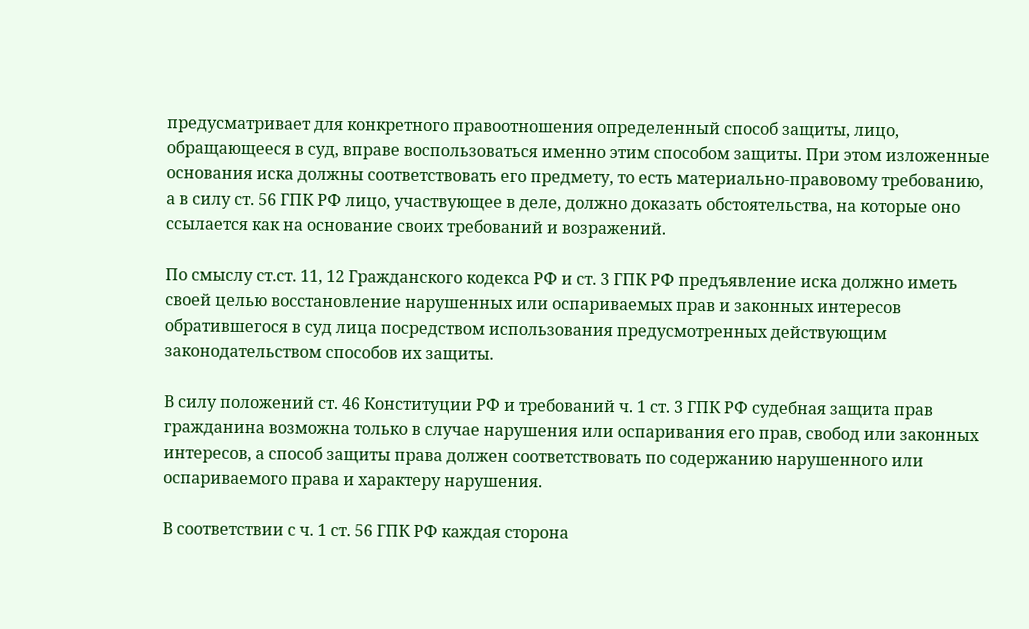предусматривает для конкретного правоотношения определенный способ защиты, лицо, обращающееся в суд, вправе воспользоваться именно этим способом защиты. При этом изложенные основания иска должны соответствовать его предмету, то есть материально-правовому требованию, а в силу ст. 56 ГПК РФ лицо, участвующее в деле, должно доказать обстоятельства, на которые оно ссылается как на основание своих требований и возражений.

По смыслу ст.ст. 11, 12 Гражданского кодекса РФ и ст. 3 ГПК РФ предъявление иска должно иметь своей целью восстановление нарушенных или оспариваемых прав и законных интересов обратившегося в суд лица посредством использования предусмотренных действующим законодательством способов их защиты.

В силу положений ст. 46 Конституции РФ и требований ч. 1 ст. 3 ГПК РФ судебная защита прав гражданина возможна только в случае нарушения или оспаривания его прав, свобод или законных интересов, а способ защиты права должен соответствовать по содержанию нарушенного или оспариваемого права и характеру нарушения.

В соответствии с ч. 1 ст. 56 ГПК РФ каждая сторона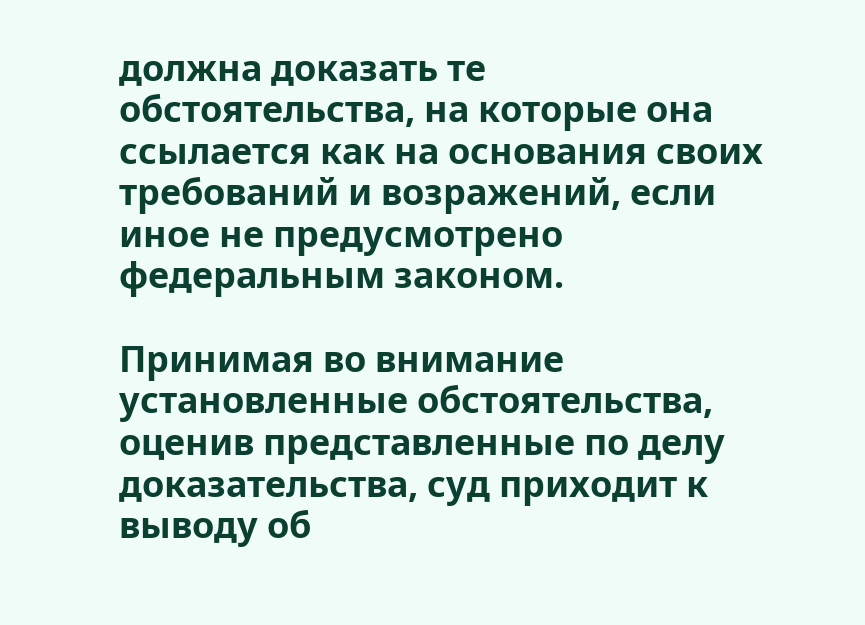должна доказать те обстоятельства, на которые она ссылается как на основания своих требований и возражений, если иное не предусмотрено федеральным законом.

Принимая во внимание установленные обстоятельства, оценив представленные по делу доказательства, суд приходит к выводу об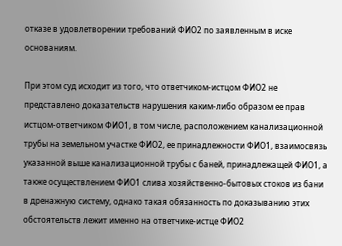отказе в удовлетворении требований ФИО2 по заявленным в иске основаниям.

При этом суд исходит из того, что ответчиком-истцом ФИО2 не представлено доказательств нарушения каким-либо образом ее прав истцом-ответчиком ФИО1, в том числе, расположением канализационной трубы на земельном участке ФИО2, ее принадлежности ФИО1, взаимосвязь указанной выше канализационной трубы с баней, принадлежащей ФИО1, а также осуществлением ФИО1 слива хозяйственно-бытовых стоков из бани в дренажную систему, однако такая обязанность по доказыванию этих обстоятельств лежит именно на ответчике-истце ФИО2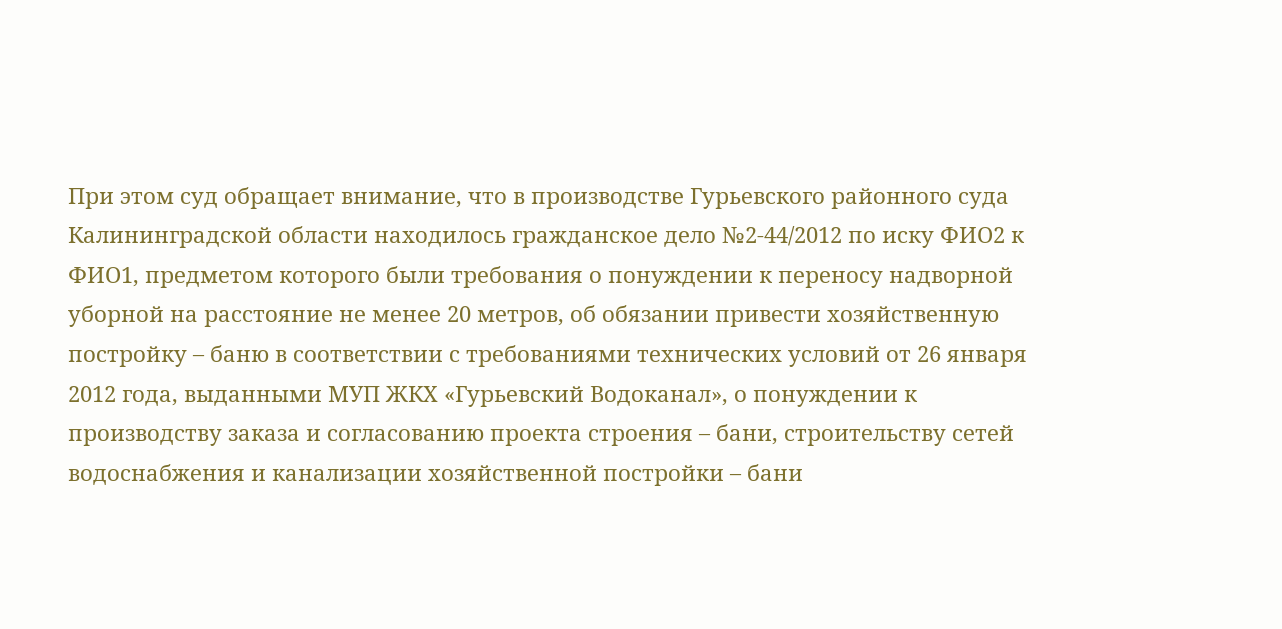При этом суд обращает внимание, что в производстве Гурьевского районного суда Калининградской области находилось гражданское дело №2-44/2012 по иску ФИО2 к ФИО1, предметом которого были требования о понуждении к переносу надворной уборной на расстояние не менее 20 метров, об обязании привести хозяйственную постройку – баню в соответствии с требованиями технических условий от 26 января 2012 года, выданными МУП ЖКХ «Гурьевский Водоканал», о понуждении к производству заказа и согласованию проекта строения – бани, строительству сетей водоснабжения и канализации хозяйственной постройки – бани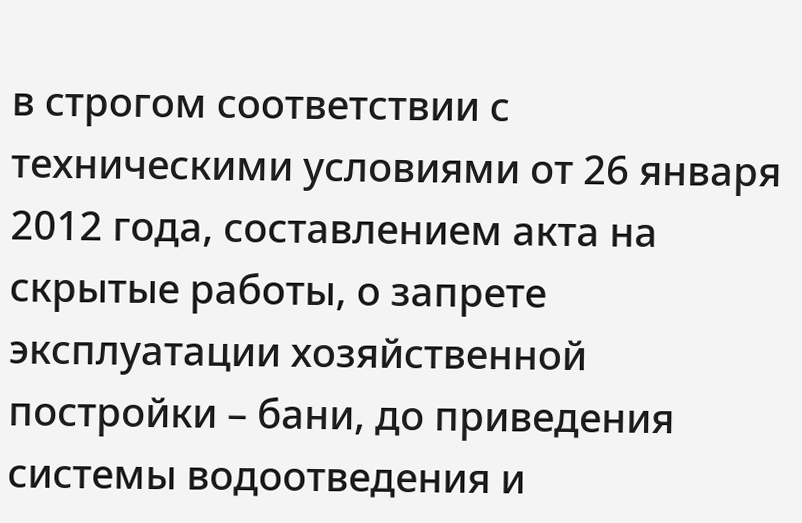в строгом соответствии с техническими условиями от 26 января 2012 года, составлением акта на скрытые работы, о запрете эксплуатации хозяйственной постройки – бани, до приведения системы водоотведения и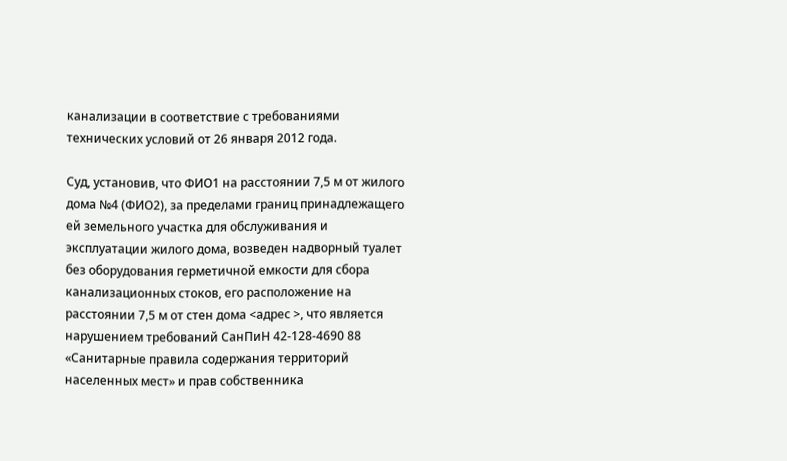канализации в соответствие с требованиями технических условий от 26 января 2012 года.

Суд, установив, что ФИО1 на расстоянии 7,5 м от жилого дома №4 (ФИО2), за пределами границ принадлежащего ей земельного участка для обслуживания и эксплуатации жилого дома, возведен надворный туалет без оборудования герметичной емкости для сбора канализационных стоков, его расположение на расстоянии 7,5 м от стен дома <адрес >, что является нарушением требований СанПиН 42-128-4690 88 «Санитарные правила содержания территорий населенных мест» и прав собственника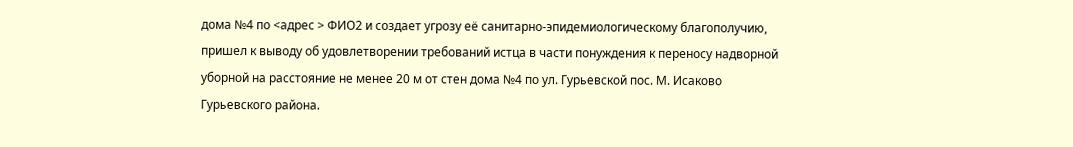дома №4 по <адрес > ФИО2 и создает угрозу её санитарно-эпидемиологическому благополучию, пришел к выводу об удовлетворении требований истца в части понуждения к переносу надворной уборной на расстояние не менее 20 м от стен дома №4 по ул. Гурьевской пос. М. Исаково Гурьевского района.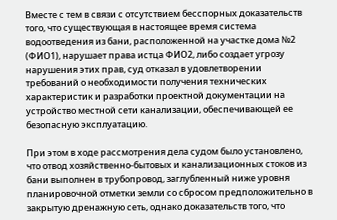Вместе с тем в связи с отсутствием бесспорных доказательств того, что существующая в настоящее время система водоотведения из бани, расположенной на участке дома №2 (ФИО1), нарушает права истца ФИО2, либо создает угрозу нарушения этих прав, суд отказал в удовлетворении требований о необходимости получения технических характеристик и разработки проектной документации на устройство местной сети канализации, обеспечивающей ее безопасную эксплуатацию.

При этом в ходе рассмотрения дела судом было установлено, что отвод хозяйственно-бытовых и канализационных стоков из бани выполнен в трубопровод, заглубленный ниже уровня планировочной отметки земли со сбросом предположительно в закрытую дренажную сеть, однако доказательств того, что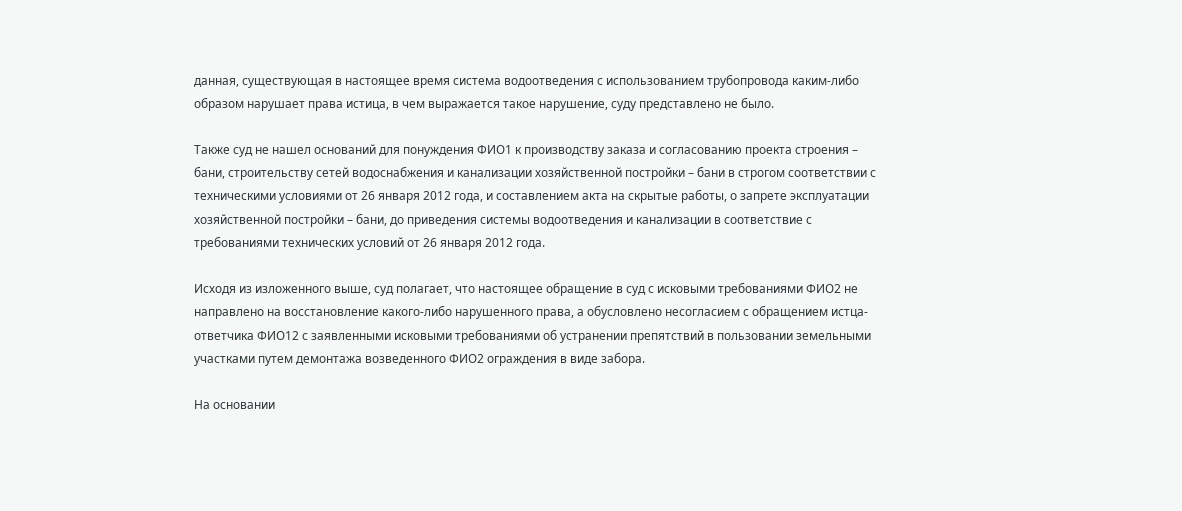данная, существующая в настоящее время система водоотведения с использованием трубопровода каким-либо образом нарушает права истица, в чем выражается такое нарушение, суду представлено не было.

Также суд не нашел оснований для понуждения ФИО1 к производству заказа и согласованию проекта строения – бани, строительству сетей водоснабжения и канализации хозяйственной постройки – бани в строгом соответствии с техническими условиями от 26 января 2012 года, и составлением акта на скрытые работы, о запрете эксплуатации хозяйственной постройки – бани, до приведения системы водоотведения и канализации в соответствие с требованиями технических условий от 26 января 2012 года.

Исходя из изложенного выше, суд полагает, что настоящее обращение в суд с исковыми требованиями ФИО2 не направлено на восстановление какого-либо нарушенного права, а обусловлено несогласием с обращением истца-ответчика ФИО12 с заявленными исковыми требованиями об устранении препятствий в пользовании земельными участками путем демонтажа возведенного ФИО2 ограждения в виде забора.

На основании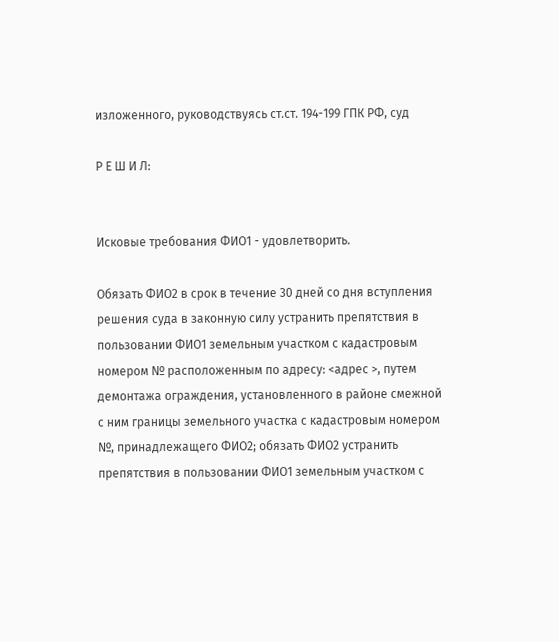изложенного, руководствуясь ст.ст. 194-199 ГПК РФ, суд

Р Е Ш И Л:


Исковые требования ФИО1 - удовлетворить.

Обязать ФИО2 в срок в течение 30 дней со дня вступления решения суда в законную силу устранить препятствия в пользовании ФИО1 земельным участком с кадастровым номером № расположенным по адресу: <адрес >, путем демонтажа ограждения, установленного в районе смежной с ним границы земельного участка с кадастровым номером №, принадлежащего ФИО2; обязать ФИО2 устранить препятствия в пользовании ФИО1 земельным участком с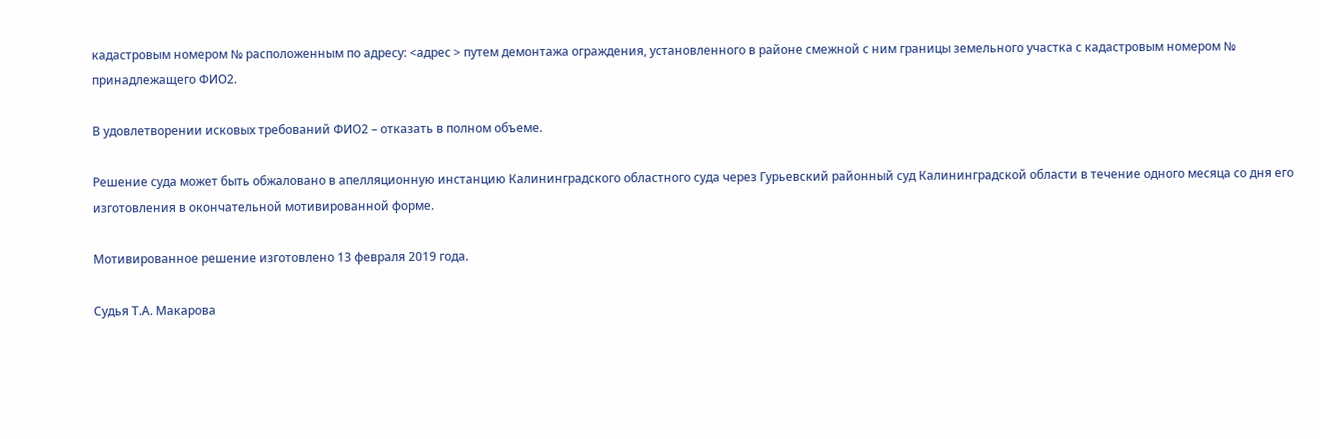кадастровым номером № расположенным по адресу: <адрес > путем демонтажа ограждения, установленного в районе смежной с ним границы земельного участка с кадастровым номером № принадлежащего ФИО2.

В удовлетворении исковых требований ФИО2 – отказать в полном объеме.

Решение суда может быть обжаловано в апелляционную инстанцию Калининградского областного суда через Гурьевский районный суд Калининградской области в течение одного месяца со дня его изготовления в окончательной мотивированной форме.

Мотивированное решение изготовлено 13 февраля 2019 года.

Судья Т.А. Макарова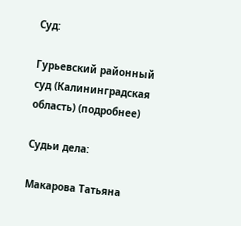Суд:

Гурьевский районный суд (Калининградская область) (подробнее)

Судьи дела:

Макарова Татьяна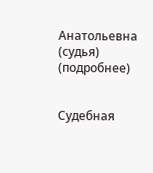Анатольевна (судья) (подробнее)


Судебная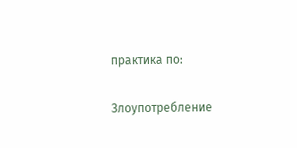практика по:

Злоупотребление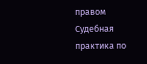правом
Судебная практика по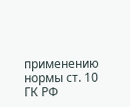применению нормы ст. 10 ГК РФ